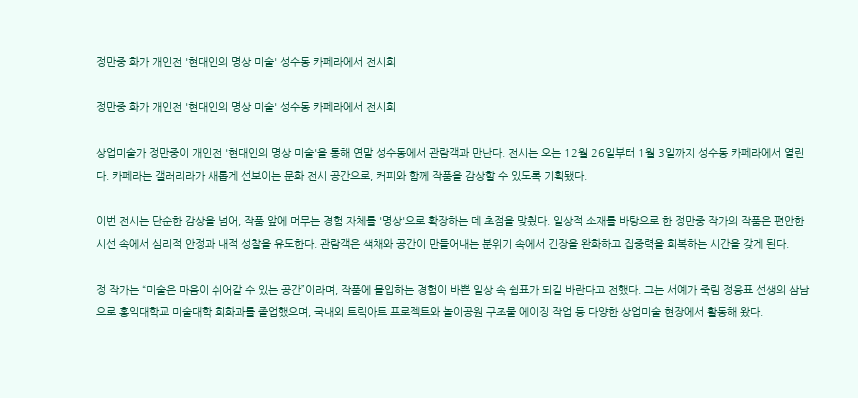정만중 화가 개인전 '현대인의 명상 미술' 성수동 카페라에서 전시회

정만중 화가 개인전 '현대인의 명상 미술' 성수동 카페라에서 전시회

상업미술가 정만중이 개인전 '현대인의 명상 미술'을 통해 연말 성수동에서 관람객과 만난다. 전시는 오는 12월 26일부터 1월 3일까지 성수동 카페라에서 열린다. 카페라는 갤러리라가 새롭게 선보이는 문화 전시 공간으로, 커피와 함께 작품을 감상할 수 있도록 기획됐다.

이번 전시는 단순한 감상을 넘어, 작품 앞에 머무는 경험 자체를 '명상'으로 확장하는 데 초점을 맞췄다. 일상적 소재를 바탕으로 한 정만중 작가의 작품은 편안한 시선 속에서 심리적 안정과 내적 성찰을 유도한다. 관람객은 색채와 공간이 만들어내는 분위기 속에서 긴장을 완화하고 집중력을 회복하는 시간을 갖게 된다.

정 작가는 “미술은 마음이 쉬어갈 수 있는 공간”이라며, 작품에 몰입하는 경험이 바쁜 일상 속 쉼표가 되길 바란다고 전했다. 그는 서예가 죽림 정웅표 선생의 삼남으로 홍익대학교 미술대학 회화과를 졸업했으며, 국내외 트릭아트 프로젝트와 놀이공원 구조물 에이징 작업 등 다양한 상업미술 현장에서 활동해 왔다.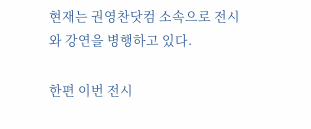현재는 권영찬닷컴 소속으로 전시와 강연을 병행하고 있다.

한편 이번 전시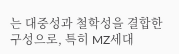는 대중성과 철학성을 결합한 구성으로, 특히 MZ세대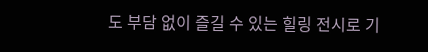도 부담 없이 즐길 수 있는 힐링 전시로 기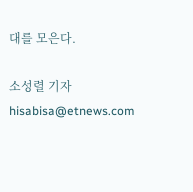대를 모은다.

소성렬 기자 hisabisa@etnews.com